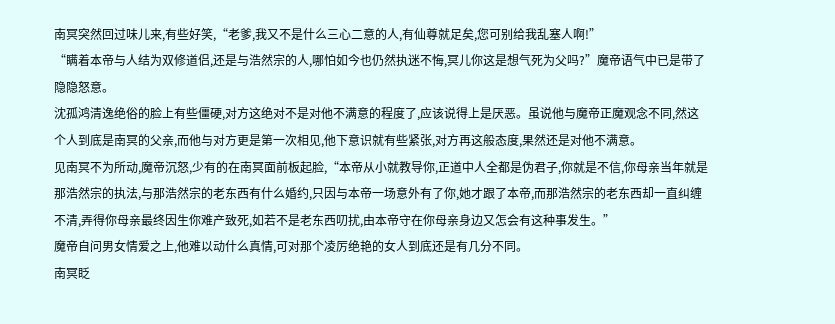南冥突然回过味儿来,有些好笑,“老爹,我又不是什么三心二意的人,有仙尊就足矣,您可别给我乱塞人啊!”
“瞒着本帝与人结为双修道侣,还是与浩然宗的人,哪怕如今也仍然执迷不悔,冥儿你这是想气死为父吗?”魔帝语气中已是带了隐隐怒意。
沈孤鸿清逸绝俗的脸上有些僵硬,对方这绝对不是对他不满意的程度了,应该说得上是厌恶。虽说他与魔帝正魔观念不同,然这个人到底是南冥的父亲,而他与对方更是第一次相见,他下意识就有些紧张,对方再这般态度,果然还是对他不满意。
见南冥不为所动,魔帝沉怒,少有的在南冥面前板起脸,“本帝从小就教导你,正道中人全都是伪君子,你就是不信,你母亲当年就是那浩然宗的执法,与那浩然宗的老东西有什么婚约,只因与本帝一场意外有了你,她才跟了本帝,而那浩然宗的老东西却一直纠缠不清,弄得你母亲最终因生你难产致死,如若不是老东西叨扰,由本帝守在你母亲身边又怎会有这种事发生。”
魔帝自问男女情爱之上,他难以动什么真情,可对那个凌厉绝艳的女人到底还是有几分不同。
南冥眨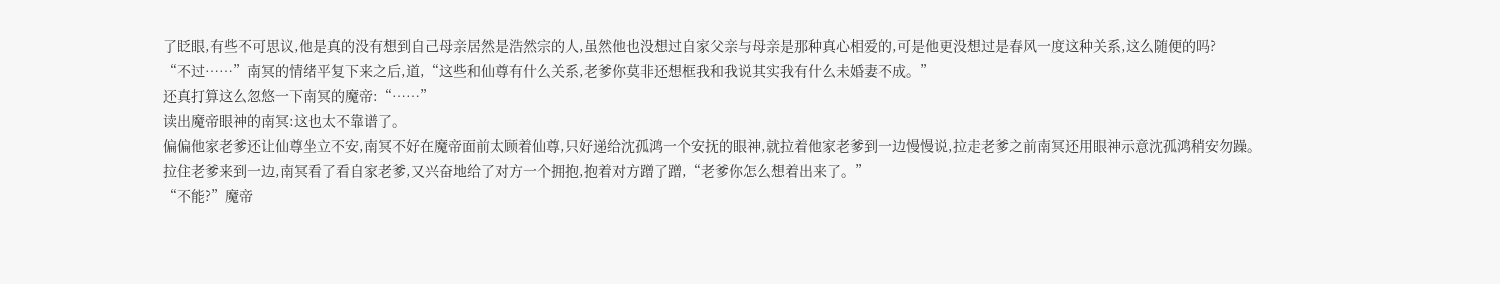了眨眼,有些不可思议,他是真的没有想到自己母亲居然是浩然宗的人,虽然他也没想过自家父亲与母亲是那种真心相爱的,可是他更没想过是春风一度这种关系,这么随便的吗?
“不过……”南冥的情绪平复下来之后,道,“这些和仙尊有什么关系,老爹你莫非还想框我和我说其实我有什么未婚妻不成。”
还真打算这么忽悠一下南冥的魔帝:“……”
读出魔帝眼神的南冥:这也太不靠谱了。
偏偏他家老爹还让仙尊坐立不安,南冥不好在魔帝面前太顾着仙尊,只好递给沈孤鸿一个安抚的眼神,就拉着他家老爹到一边慢慢说,拉走老爹之前南冥还用眼神示意沈孤鸿稍安勿躁。
拉住老爹来到一边,南冥看了看自家老爹,又兴奋地给了对方一个拥抱,抱着对方蹭了蹭,“老爹你怎么想着出来了。”
“不能?”魔帝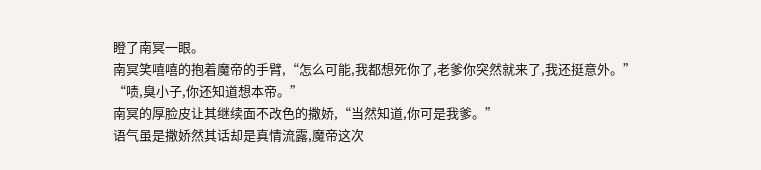瞪了南冥一眼。
南冥笑嘻嘻的抱着魔帝的手臂,“怎么可能,我都想死你了,老爹你突然就来了,我还挺意外。”
“啧,臭小子,你还知道想本帝。”
南冥的厚脸皮让其继续面不改色的撒娇,“当然知道,你可是我爹。”
语气虽是撒娇然其话却是真情流露,魔帝这次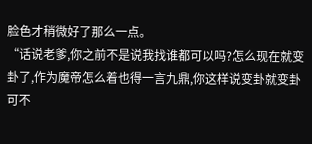脸色才稍微好了那么一点。
“话说老爹,你之前不是说我找谁都可以吗?怎么现在就变卦了,作为魔帝怎么着也得一言九鼎,你这样说变卦就变卦可不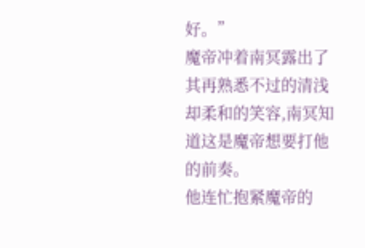好。”
魔帝冲着南冥露出了其再熟悉不过的清浅却柔和的笑容,南冥知道这是魔帝想要打他的前奏。
他连忙抱紧魔帝的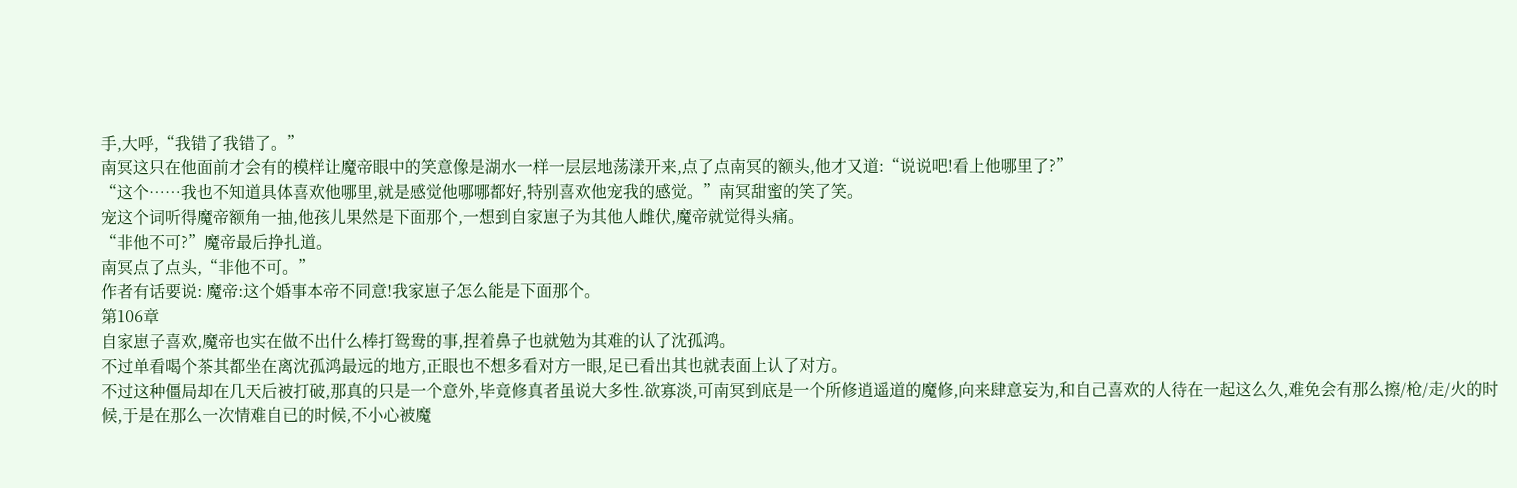手,大呼,“我错了我错了。”
南冥这只在他面前才会有的模样让魔帝眼中的笑意像是湖水一样一层层地荡漾开来,点了点南冥的额头,他才又道:“说说吧!看上他哪里了?”
“这个……我也不知道具体喜欢他哪里,就是感觉他哪哪都好,特别喜欢他宠我的感觉。”南冥甜蜜的笑了笑。
宠这个词听得魔帝额角一抽,他孩儿果然是下面那个,一想到自家崽子为其他人雌伏,魔帝就觉得头痛。
“非他不可?”魔帝最后挣扎道。
南冥点了点头,“非他不可。”
作者有话要说: 魔帝:这个婚事本帝不同意!我家崽子怎么能是下面那个。
第106章
自家崽子喜欢,魔帝也实在做不出什么棒打鸳鸯的事,捏着鼻子也就勉为其难的认了沈孤鸿。
不过单看喝个茶其都坐在离沈孤鸿最远的地方,正眼也不想多看对方一眼,足已看出其也就表面上认了对方。
不过这种僵局却在几天后被打破,那真的只是一个意外,毕竟修真者虽说大多性.欲寡淡,可南冥到底是一个所修逍遥道的魔修,向来肆意妄为,和自己喜欢的人待在一起这么久,难免会有那么擦/枪/走/火的时候,于是在那么一次情难自已的时候,不小心被魔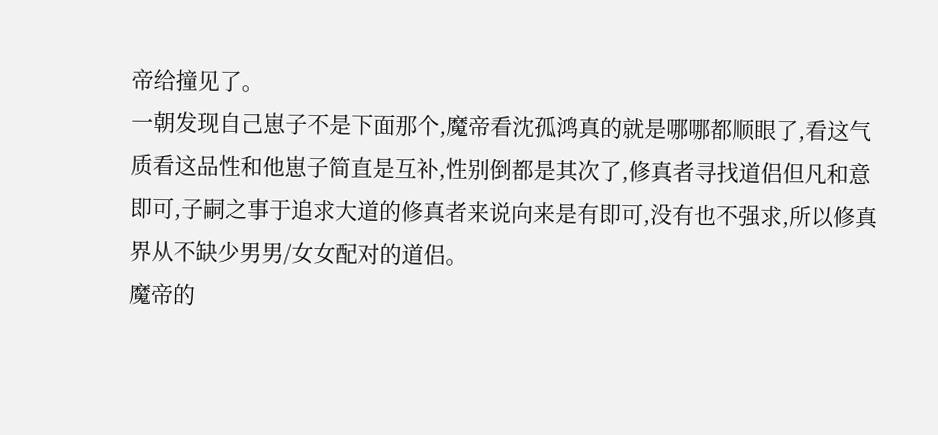帝给撞见了。
一朝发现自己崽子不是下面那个,魔帝看沈孤鸿真的就是哪哪都顺眼了,看这气质看这品性和他崽子简直是互补,性别倒都是其次了,修真者寻找道侣但凡和意即可,子嗣之事于追求大道的修真者来说向来是有即可,没有也不强求,所以修真界从不缺少男男/女女配对的道侣。
魔帝的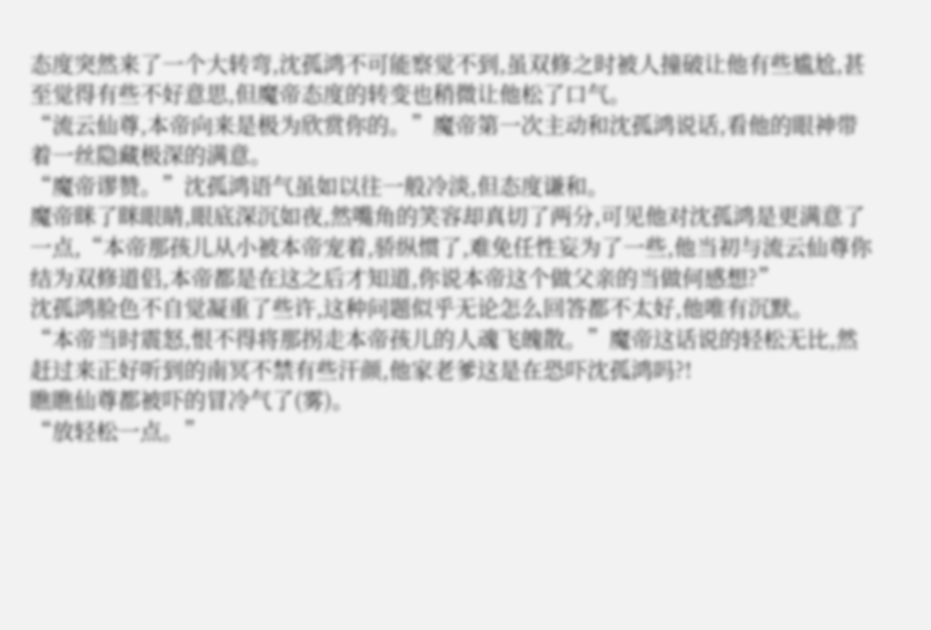态度突然来了一个大转弯,沈孤鸿不可能察觉不到,虽双修之时被人撞破让他有些尴尬,甚至觉得有些不好意思,但魔帝态度的转变也稍微让他松了口气。
“流云仙尊,本帝向来是极为欣赏你的。”魔帝第一次主动和沈孤鸿说话,看他的眼神带着一丝隐藏极深的满意。
“魔帝谬赞。”沈孤鸿语气虽如以往一般冷淡,但态度谦和。
魔帝眯了眯眼睛,眼底深沉如夜,然嘴角的笑容却真切了两分,可见他对沈孤鸿是更满意了一点,“本帝那孩儿从小被本帝宠着,骄纵惯了,难免任性妄为了一些,他当初与流云仙尊你结为双修道侣,本帝都是在这之后才知道,你说本帝这个做父亲的当做何感想?”
沈孤鸿脸色不自觉凝重了些许,这种问题似乎无论怎么回答都不太好,他唯有沉默。
“本帝当时震怒,恨不得将那拐走本帝孩儿的人魂飞魄散。”魔帝这话说的轻松无比,然赶过来正好听到的南冥不禁有些汗颜,他家老爹这是在恐吓沈孤鸿吗?!
瞧瞧仙尊都被吓的冒冷气了(雾)。
“放轻松一点。”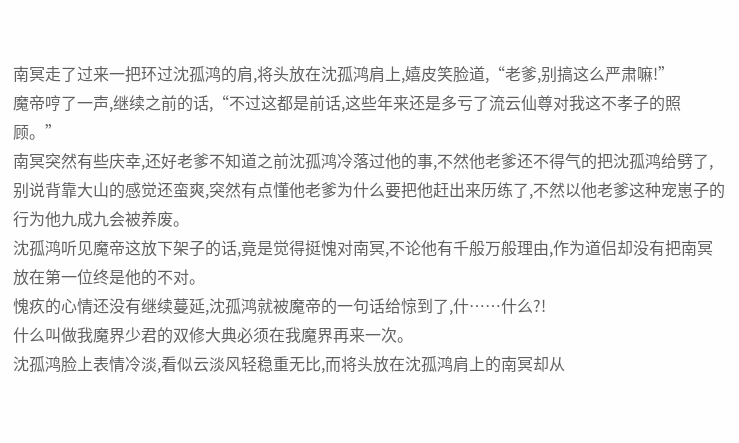南冥走了过来一把环过沈孤鸿的肩,将头放在沈孤鸿肩上,嬉皮笑脸道,“老爹,别搞这么严肃嘛!”
魔帝哼了一声,继续之前的话,“不过这都是前话,这些年来还是多亏了流云仙尊对我这不孝子的照顾。”
南冥突然有些庆幸,还好老爹不知道之前沈孤鸿冷落过他的事,不然他老爹还不得气的把沈孤鸿给劈了,别说背靠大山的感觉还蛮爽,突然有点懂他老爹为什么要把他赶出来历练了,不然以他老爹这种宠崽子的行为他九成九会被养废。
沈孤鸿听见魔帝这放下架子的话,竟是觉得挺愧对南冥,不论他有千般万般理由,作为道侣却没有把南冥放在第一位终是他的不对。
愧疚的心情还没有继续蔓延,沈孤鸿就被魔帝的一句话给惊到了,什……什么?!
什么叫做我魔界少君的双修大典必须在我魔界再来一次。
沈孤鸿脸上表情冷淡,看似云淡风轻稳重无比,而将头放在沈孤鸿肩上的南冥却从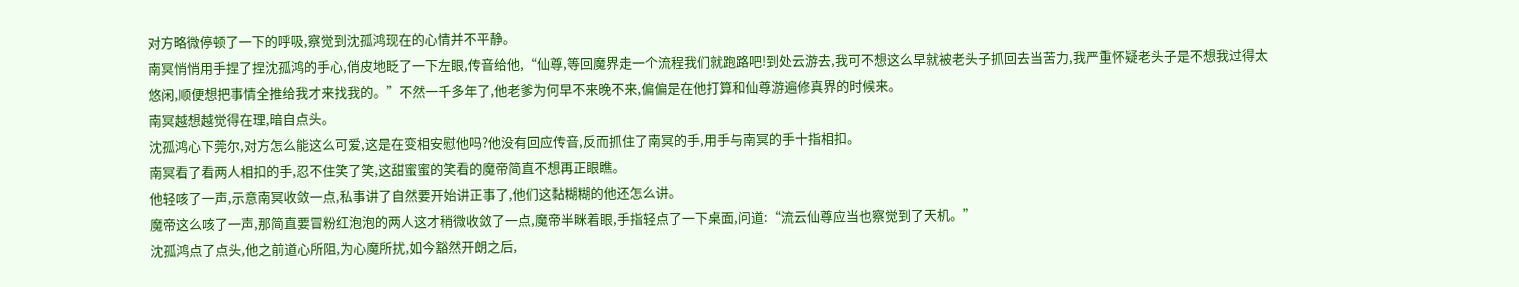对方略微停顿了一下的呼吸,察觉到沈孤鸿现在的心情并不平静。
南冥悄悄用手捏了捏沈孤鸿的手心,俏皮地眨了一下左眼,传音给他,“仙尊,等回魔界走一个流程我们就跑路吧!到处云游去,我可不想这么早就被老头子抓回去当苦力,我严重怀疑老头子是不想我过得太悠闲,顺便想把事情全推给我才来找我的。”不然一千多年了,他老爹为何早不来晚不来,偏偏是在他打算和仙尊游遍修真界的时候来。
南冥越想越觉得在理,暗自点头。
沈孤鸿心下莞尔,对方怎么能这么可爱,这是在变相安慰他吗?他没有回应传音,反而抓住了南冥的手,用手与南冥的手十指相扣。
南冥看了看两人相扣的手,忍不住笑了笑,这甜蜜蜜的笑看的魔帝简直不想再正眼瞧。
他轻咳了一声,示意南冥收敛一点,私事讲了自然要开始讲正事了,他们这黏糊糊的他还怎么讲。
魔帝这么咳了一声,那简直要冒粉红泡泡的两人这才稍微收敛了一点,魔帝半眯着眼,手指轻点了一下桌面,问道:“流云仙尊应当也察觉到了天机。”
沈孤鸿点了点头,他之前道心所阻,为心魔所扰,如今豁然开朗之后,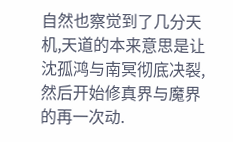自然也察觉到了几分天机,天道的本来意思是让沈孤鸿与南冥彻底决裂,然后开始修真界与魔界的再一次动.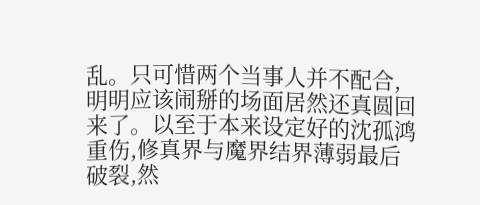乱。只可惜两个当事人并不配合,明明应该闹掰的场面居然还真圆回来了。以至于本来设定好的沈孤鸿重伤,修真界与魔界结界薄弱最后破裂,然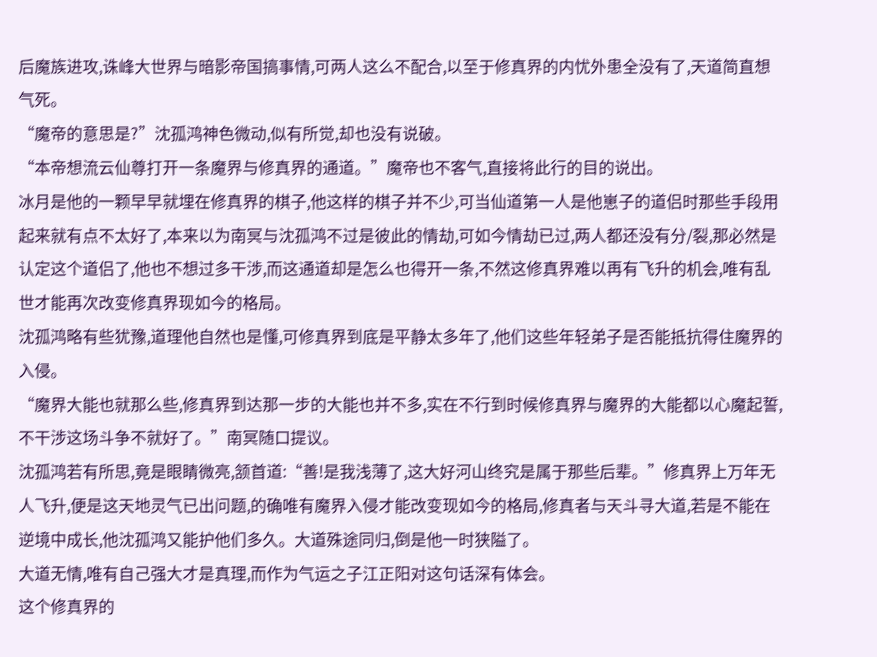后魔族进攻,诛峰大世界与暗影帝国搞事情,可两人这么不配合,以至于修真界的内忧外患全没有了,天道简直想气死。
“魔帝的意思是?”沈孤鸿神色微动,似有所觉,却也没有说破。
“本帝想流云仙尊打开一条魔界与修真界的通道。”魔帝也不客气,直接将此行的目的说出。
冰月是他的一颗早早就埋在修真界的棋子,他这样的棋子并不少,可当仙道第一人是他崽子的道侣时那些手段用起来就有点不太好了,本来以为南冥与沈孤鸿不过是彼此的情劫,可如今情劫已过,两人都还没有分/裂,那必然是认定这个道侣了,他也不想过多干涉,而这通道却是怎么也得开一条,不然这修真界难以再有飞升的机会,唯有乱世才能再次改变修真界现如今的格局。
沈孤鸿略有些犹豫,道理他自然也是懂,可修真界到底是平静太多年了,他们这些年轻弟子是否能抵抗得住魔界的入侵。
“魔界大能也就那么些,修真界到达那一步的大能也并不多,实在不行到时候修真界与魔界的大能都以心魔起誓,不干涉这场斗争不就好了。”南冥随口提议。
沈孤鸿若有所思,竟是眼睛微亮,颔首道:“善!是我浅薄了,这大好河山终究是属于那些后辈。”修真界上万年无人飞升,便是这天地灵气已出问题,的确唯有魔界入侵才能改变现如今的格局,修真者与天斗寻大道,若是不能在逆境中成长,他沈孤鸿又能护他们多久。大道殊途同归,倒是他一时狭隘了。
大道无情,唯有自己强大才是真理,而作为气运之子江正阳对这句话深有体会。
这个修真界的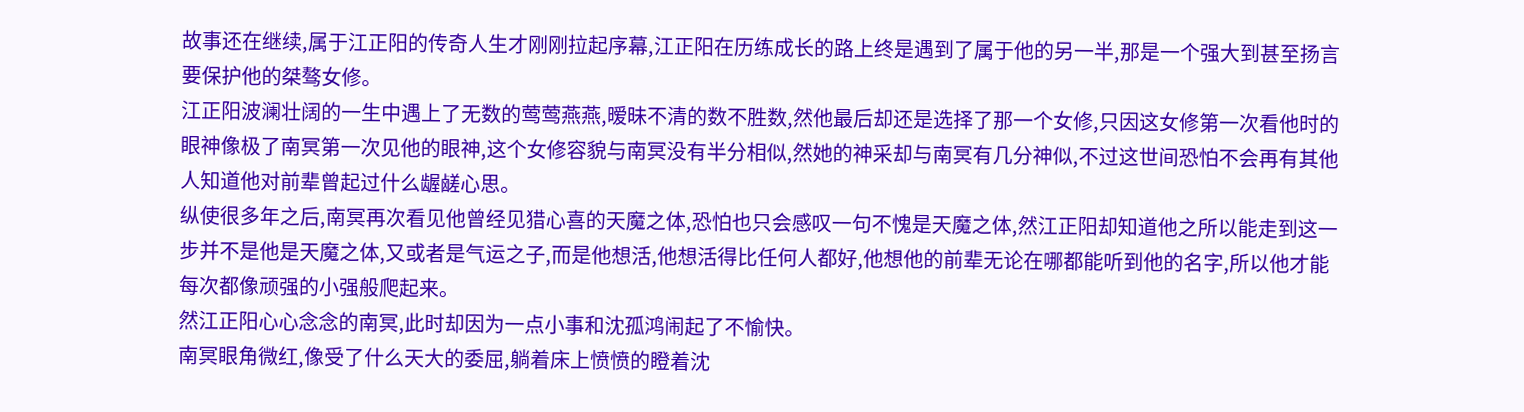故事还在继续,属于江正阳的传奇人生才刚刚拉起序幕,江正阳在历练成长的路上终是遇到了属于他的另一半,那是一个强大到甚至扬言要保护他的桀骜女修。
江正阳波澜壮阔的一生中遇上了无数的莺莺燕燕,暧昧不清的数不胜数,然他最后却还是选择了那一个女修,只因这女修第一次看他时的眼神像极了南冥第一次见他的眼神,这个女修容貌与南冥没有半分相似,然她的神采却与南冥有几分神似,不过这世间恐怕不会再有其他人知道他对前辈曾起过什么龌鹾心思。
纵使很多年之后,南冥再次看见他曾经见猎心喜的天魔之体,恐怕也只会感叹一句不愧是天魔之体,然江正阳却知道他之所以能走到这一步并不是他是天魔之体,又或者是气运之子,而是他想活,他想活得比任何人都好,他想他的前辈无论在哪都能听到他的名字,所以他才能每次都像顽强的小强般爬起来。
然江正阳心心念念的南冥,此时却因为一点小事和沈孤鸿闹起了不愉快。
南冥眼角微红,像受了什么天大的委屈,躺着床上愤愤的瞪着沈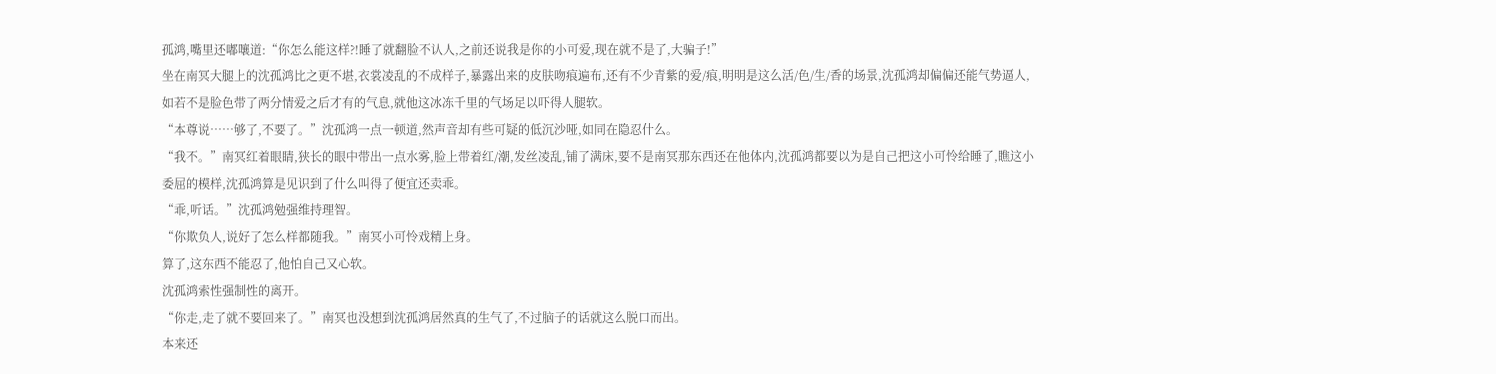孤鸿,嘴里还嘟嚷道:“你怎么能这样?!睡了就翻脸不认人,之前还说我是你的小可爱,现在就不是了,大骗子!”
坐在南冥大腿上的沈孤鸿比之更不堪,衣裳凌乱的不成样子,暴露出来的皮肤吻痕遍布,还有不少青紫的爱/痕,明明是这么活/色/生/香的场景,沈孤鸿却偏偏还能气势逼人,如若不是脸色带了两分情爱之后才有的气息,就他这冰冻千里的气场足以吓得人腿软。
“本尊说……够了,不要了。”沈孤鸿一点一顿道,然声音却有些可疑的低沉沙哑,如同在隐忍什么。
“我不。”南冥红着眼睛,狭长的眼中带出一点水雾,脸上带着红/潮,发丝凌乱,铺了满床,要不是南冥那东西还在他体内,沈孤鸿都要以为是自己把这小可怜给睡了,瞧这小委屈的模样,沈孤鸿算是见识到了什么叫得了便宜还卖乖。
“乖,听话。”沈孤鸿勉强维持理智。
“你欺负人,说好了怎么样都随我。”南冥小可怜戏精上身。
算了,这东西不能忍了,他怕自己又心软。
沈孤鸿索性强制性的离开。
“你走,走了就不要回来了。”南冥也没想到沈孤鸿居然真的生气了,不过脑子的话就这么脱口而出。
本来还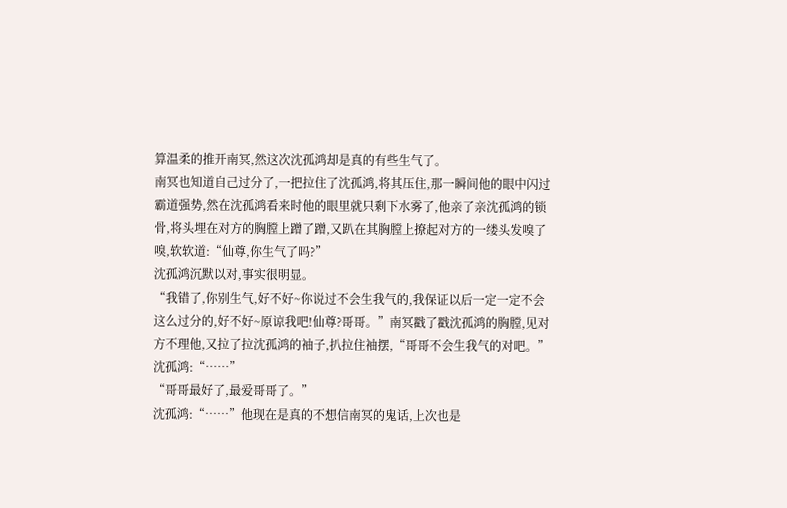算温柔的推开南冥,然这次沈孤鸿却是真的有些生气了。
南冥也知道自己过分了,一把拉住了沈孤鸿,将其压住,那一瞬间他的眼中闪过霸道强势,然在沈孤鸿看来时他的眼里就只剩下水雾了,他亲了亲沈孤鸿的锁骨,将头埋在对方的胸膛上蹭了蹭,又趴在其胸膛上撩起对方的一缕头发嗅了嗅,软软道:“仙尊,你生气了吗?”
沈孤鸿沉默以对,事实很明显。
“我错了,你别生气,好不好~你说过不会生我气的,我保证以后一定一定不会这么过分的,好不好~原谅我吧!仙尊?哥哥。”南冥戳了戳沈孤鸿的胸膛,见对方不理他,又拉了拉沈孤鸿的袖子,扒拉住袖摆,“哥哥不会生我气的对吧。”
沈孤鸿:“……”
“哥哥最好了,最爱哥哥了。”
沈孤鸿:“……”他现在是真的不想信南冥的鬼话,上次也是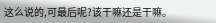这么说的,可最后呢?该干嘛还是干嘛。